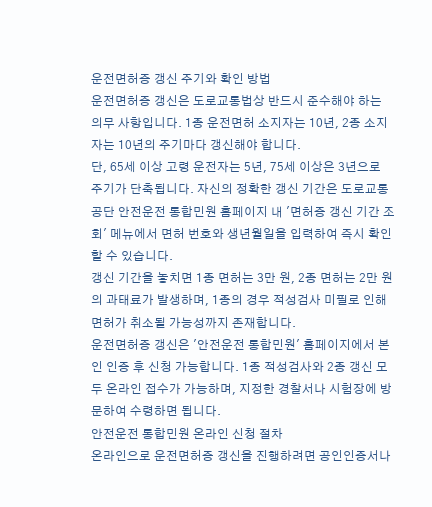운전면허증 갱신 주기와 확인 방법
운전면허증 갱신은 도로교통법상 반드시 준수해야 하는 의무 사항입니다. 1종 운전면허 소지자는 10년, 2종 소지자는 10년의 주기마다 갱신해야 합니다.
단, 65세 이상 고령 운전자는 5년, 75세 이상은 3년으로 주기가 단축됩니다. 자신의 정확한 갱신 기간은 도로교통공단 안전운전 통합민원 홈페이지 내 '면허증 갱신 기간 조회' 메뉴에서 면허 번호와 생년월일을 입력하여 즉시 확인할 수 있습니다.
갱신 기간을 놓치면 1종 면허는 3만 원, 2종 면허는 2만 원의 과태료가 발생하며, 1종의 경우 적성검사 미필로 인해 면허가 취소될 가능성까지 존재합니다.
운전면허증 갱신은 '안전운전 통합민원' 홈페이지에서 본인 인증 후 신청 가능합니다. 1종 적성검사와 2종 갱신 모두 온라인 접수가 가능하며, 지정한 경찰서나 시험장에 방문하여 수령하면 됩니다.
안전운전 통합민원 온라인 신청 절차
온라인으로 운전면허증 갱신을 진행하려면 공인인증서나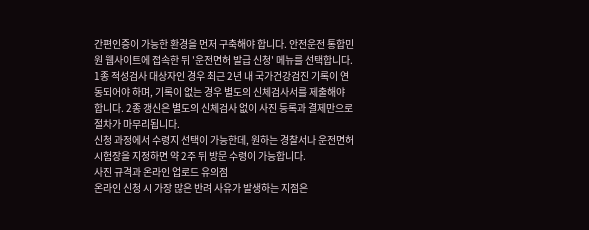간편인증이 가능한 환경을 먼저 구축해야 합니다. 안전운전 통합민원 웹사이트에 접속한 뒤 '운전면허 발급 신청' 메뉴를 선택합니다.
1종 적성검사 대상자인 경우 최근 2년 내 국가건강검진 기록이 연동되어야 하며, 기록이 없는 경우 별도의 신체검사서를 제출해야 합니다. 2종 갱신은 별도의 신체검사 없이 사진 등록과 결제만으로 절차가 마무리됩니다.
신청 과정에서 수령지 선택이 가능한데, 원하는 경찰서나 운전면허시험장을 지정하면 약 2주 뒤 방문 수령이 가능합니다.
사진 규격과 온라인 업로드 유의점
온라인 신청 시 가장 많은 반려 사유가 발생하는 지점은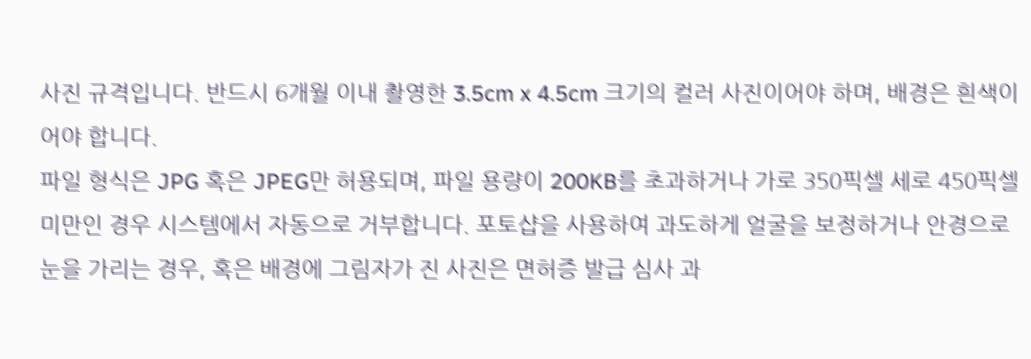사진 규격입니다. 반드시 6개월 이내 촬영한 3.5cm x 4.5cm 크기의 컬러 사진이어야 하며, 배경은 흰색이어야 합니다.
파일 형식은 JPG 혹은 JPEG만 허용되며, 파일 용량이 200KB를 초과하거나 가로 350픽셀 세로 450픽셀 미만인 경우 시스템에서 자동으로 거부합니다. 포토샵을 사용하여 과도하게 얼굴을 보정하거나 안경으로 눈을 가리는 경우, 혹은 배경에 그림자가 진 사진은 면허증 발급 심사 과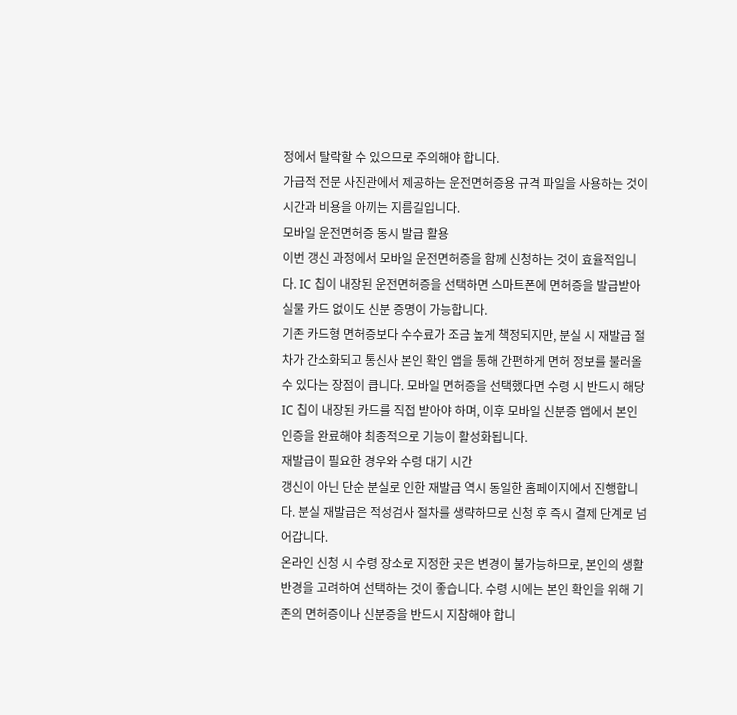정에서 탈락할 수 있으므로 주의해야 합니다.
가급적 전문 사진관에서 제공하는 운전면허증용 규격 파일을 사용하는 것이 시간과 비용을 아끼는 지름길입니다.
모바일 운전면허증 동시 발급 활용
이번 갱신 과정에서 모바일 운전면허증을 함께 신청하는 것이 효율적입니다. IC 칩이 내장된 운전면허증을 선택하면 스마트폰에 면허증을 발급받아 실물 카드 없이도 신분 증명이 가능합니다.
기존 카드형 면허증보다 수수료가 조금 높게 책정되지만, 분실 시 재발급 절차가 간소화되고 통신사 본인 확인 앱을 통해 간편하게 면허 정보를 불러올 수 있다는 장점이 큽니다. 모바일 면허증을 선택했다면 수령 시 반드시 해당 IC 칩이 내장된 카드를 직접 받아야 하며, 이후 모바일 신분증 앱에서 본인 인증을 완료해야 최종적으로 기능이 활성화됩니다.
재발급이 필요한 경우와 수령 대기 시간
갱신이 아닌 단순 분실로 인한 재발급 역시 동일한 홈페이지에서 진행합니다. 분실 재발급은 적성검사 절차를 생략하므로 신청 후 즉시 결제 단계로 넘어갑니다.
온라인 신청 시 수령 장소로 지정한 곳은 변경이 불가능하므로, 본인의 생활 반경을 고려하여 선택하는 것이 좋습니다. 수령 시에는 본인 확인을 위해 기존의 면허증이나 신분증을 반드시 지참해야 합니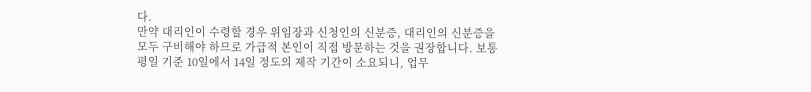다.
만약 대리인이 수령할 경우 위임장과 신청인의 신분증, 대리인의 신분증을 모두 구비해야 하므로 가급적 본인이 직접 방문하는 것을 권장합니다. 보통 평일 기준 10일에서 14일 정도의 제작 기간이 소요되니, 업무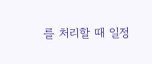를 처리할 때 일정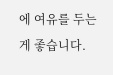에 여유를 두는 게 좋습니다.